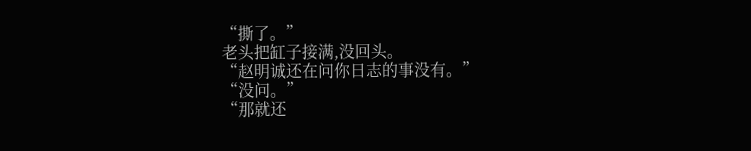“撕了。”
老头把缸子接满,没回头。
“赵明诚还在问你日志的事没有。”
“没问。”
“那就还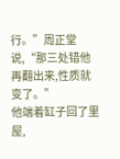行。”周正堂说,“那三处错他再翻出来,性质就变了。”
他端着缸子回了里屋,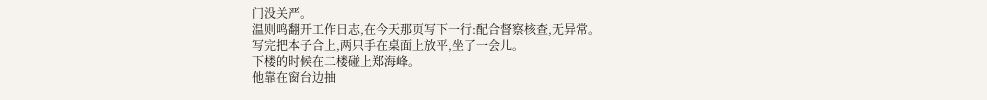门没关严。
温则鸣翻开工作日志,在今天那页写下一行:配合督察核查,无异常。
写完把本子合上,两只手在桌面上放平,坐了一会儿。
下楼的时候在二楼碰上郑海峰。
他靠在窗台边抽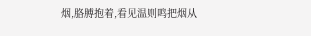烟,胳膊抱着,看见温则鸣把烟从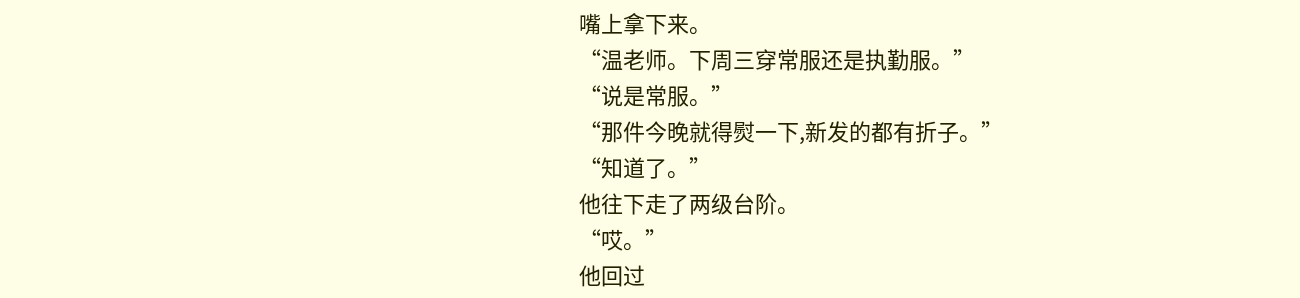嘴上拿下来。
“温老师。下周三穿常服还是执勤服。”
“说是常服。”
“那件今晚就得熨一下,新发的都有折子。”
“知道了。”
他往下走了两级台阶。
“哎。”
他回过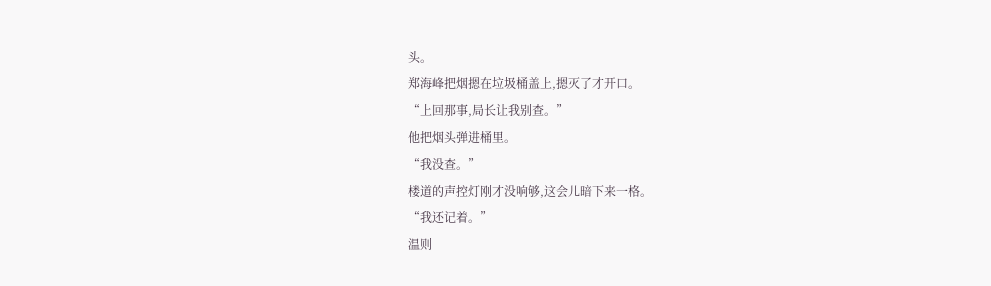头。
郑海峰把烟摁在垃圾桶盖上,摁灭了才开口。
“上回那事,局长让我别查。”
他把烟头弹进桶里。
“我没查。”
楼道的声控灯刚才没响够,这会儿暗下来一格。
“我还记着。”
温则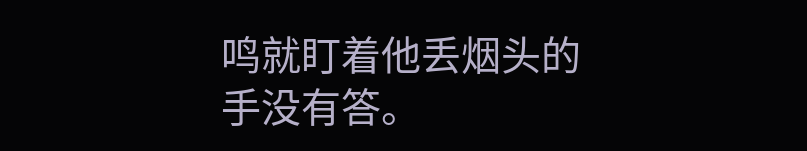鸣就盯着他丢烟头的手没有答。